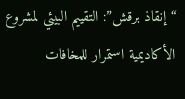“إنقاذ برقش”: التقييم البيئي لمشروع الأكاديمية استمرار للمخافات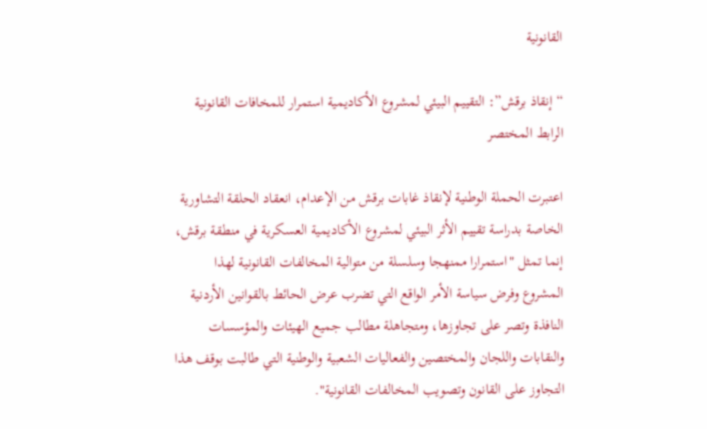القانونية

“إنقاذ برقش”: التقييم البيئي لمشروع الأكاديمية استمرار للمخافات القانونية
الرابط المختصر

اعتبرت الحملة الوطنية لإنقاذ غابات برقش من الإعدام، انعقاد الحلقة التشاورية الخاصة بدراسة تقييم الأثر البيئي لمشروع الأكاديمية العسكرية في منطقة برقش، إنما تمثل "استمرارا ممنهجا وسلسلة من متوالية المخالفات القانونية لهذا المشروع وفرض سياسة الأمر الواقع التي تضرب عرض الحائط بالقوانين الأردنية النافذة وتصر على تجاوزها، ومتجاهلة مطالب جميع الهيئات والمؤسسات والنقابات واللجان والمختصين والفعاليات الشعبية والوطنية التي طالبت بوقف هذا التجاوز على القانون وتصويب المخالفات القانونية".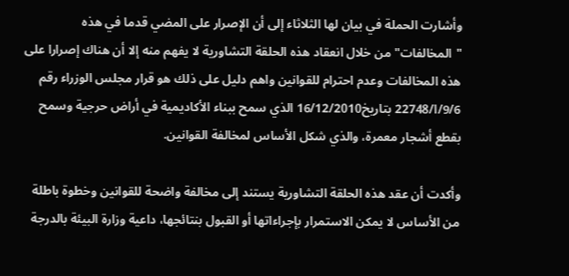وأشارت الحملة في بيان لها الثلاثاء إلى أن الإصرار على المضي قدما في هذه "المخالفات" من خلال انعقاد هذه الحلقة التشاورية لا يفهم منه إلا أن هناك إصرارا على هذه المخالفات وعدم احترام للقوانين واهم دليل على ذلك هو قرار مجلس الوزراء رقم 9/6/ا/22748 بتاريخ16/12/2010 الذي سمح ببناء الأكاديمية في أراض حرجية وسمح بقطع أشجار معمرة، والذي شكل الأساس لمخالفة القوانين.

وأكدت أن عقد هذه الحلقة التشاورية يستند إلى مخالفة واضحة للقوانين وخطوة باطلة من الأساس لا يمكن الاستمرار بإجراءاتها أو القبول بنتائجها، داعية وزارة البيئة بالدرجة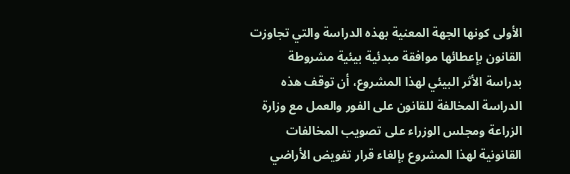الأولى كونها الجهة المعنية بهذه الدراسة والتي تجاوزت القانون بإعطائها موافقة مبدئية بيئية مشروطة بدراسة الأثر البيئي لهذا المشروع، أن توقف هذه الدراسة المخالفة للقانون على الفور والعمل مع وزارة الزراعة ومجلس الوزراء على تصويب المخالفات القانونية لهذا المشروع بإلغاء قرار تفويض الأراضي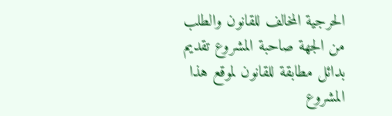الحرجية المخالف للقانون والطلب من الجهة صاحبة المشروع تقديم بدائل مطابقة للقانون لموقع هذا المشروع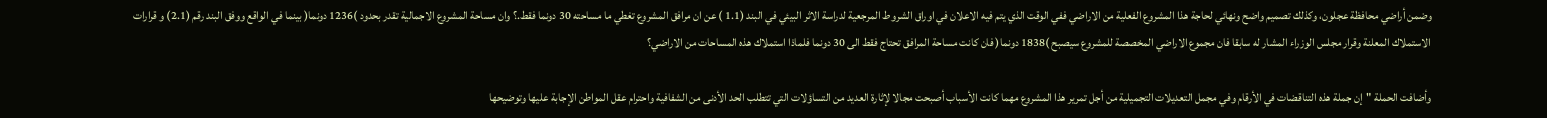وضمن أراضي محافظة عجلون، وكذلك تصميم واضح ونهائي لحاجة هذا المشروع الفعلية من الاراضي ففي الوقت الذي يتم فيه الاعلان في اوراق الشروط المرجعية لدراسة الاثر البيئي في البند (1.1 ) عن ان مرافق المشروع تغطي ما مساحته 30 دونما فقط.؟ وان مساحة المشروع الاجمالية تقدر بحدود )1236 دونما( بينما في الواقع ووفق البند رقم (2.1) و قرارات الاستملاك المعلنة وقرار مجلس الوزراء المشار له سابقا فان مجموع الاراضي المخصصة للمشروع سيصبح )1838 دونما( فان كانت مساحة المرافق تحتاج فقط الى 30 دونما فلماذا استملاك هذه المساحات من الاراضي؟

وأضافت الحملة "إن جملة هذه التناقضات في الأرقام وفي مجمل التعديلات التجميلية من أجل تمرير هذا المشروع مهما كانت الأسباب أصبحت مجالا لإثارة العديد من التساؤلات التي تتطلب الحد الأدنى من الشفافية واحترام عقل المواطن الإجابة عليها وتوضيحها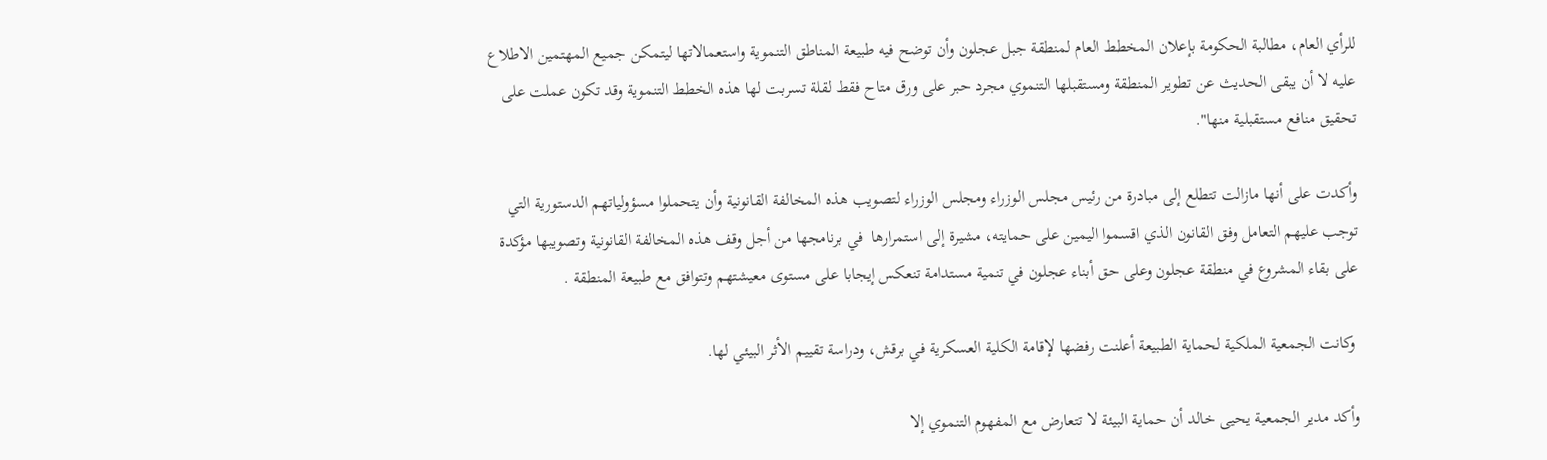للرأي العام، مطالبة الحكومة بإعلان المخطط العام لمنطقة جبل عجلون وأن توضح فيه طبيعة المناطق التنموية واستعمالاتها ليتمكن جميع المهتمين الاطلاع عليه لا أن يبقى الحديث عن تطوير المنطقة ومستقبلها التنموي مجرد حبر على ورق متاح فقط لقلة تسربت لها هذه الخطط التنموية وقد تكون عملت على تحقيق منافع مستقبلية منها".

وأكدت على أنها مازالت تتطلع إلى مبادرة من رئيس مجلس الوزراء ومجلس الوزراء لتصويب هذه المخالفة القانونية وأن يتحملوا مسؤولياتهم الدستورية التي توجب عليهم التعامل وفق القانون الذي اقسموا اليمين على حمايته، مشيرة إلى استمرارها  في برنامجها من أجل وقف هذه المخالفة القانونية وتصويبها مؤكدة على بقاء المشروع في منطقة عجلون وعلى حق أبناء عجلون في تنمية مستدامة تنعكس إيجابا على مستوى معيشتهم وتتوافق مع طبيعة المنطقة .

 وكانت الجمعية الملكية لحماية الطبيعة أعلنت رفضها لإقامة الكلية العسكرية في برقش، ودراسة تقييم الأثر البيئي لها.

وأكد مدير الجمعية يحيى خالد أن حماية البيئة لا تتعارض مع المفهوم التنموي إلا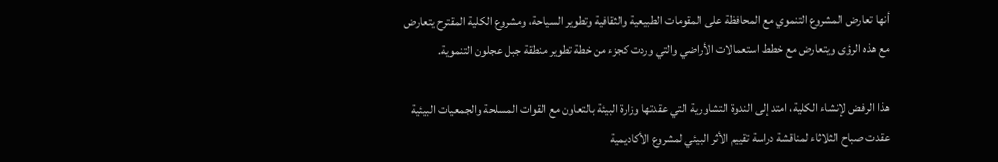أنها تعارض المشروع التنموي مع المحافظة على المقومات الطبيعية والثقافية وتطوير السياحة، ومشروع الكلية المقترح يتعارض مع هذه الرؤى ويتعارض مع خطط استعمالات الأراضي والتي وردت كجزء من خطة تطوير منطقة جبل عجلون التنموية.

هذا الرفض لإنشاء الكلية، امتد إلى الندوة التشاورية التي عقدتها وزارة البيئة بالتعاون مع القوات المسلحة والجمعيات البيئية عقدت صباح الثلاثاء لمناقشة دراسة تقييم الأثر البيئي لمشروع الأكاديمية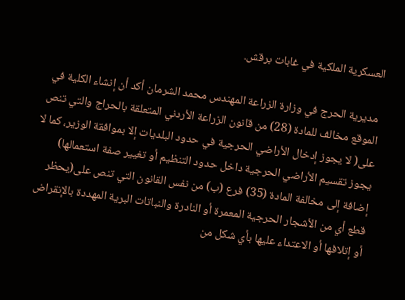العسكرية الملكية في غابات برقش.

 مديرية الحرج في وزارة الزراعة المهندس محمد الشرمان أكد أن إنشاء الكلية في الموقع مخالف للمادة (28) من قانون الزراعة الأردني المتعلقة بالحراج والتي تنص على( لا يجوز إدخال الأراضي الحرجية في حدود البلديات إلا بموافقة الوزير، كما لا يجوز تقسيم الأراضي الحرجية داخل حدود التنظيم أو تغيير صفة استعمالها) إضافة إلى مخالفة المادة (35) فرع (ب) من نفس القانون التي تنص على(يحظر قطع أي من الأشجار الحرجية المعمرة أو النادرة والنباتات البرية المهددة بالإنقراض أو إتلافها أو الاعتداء عليها بأي شكل من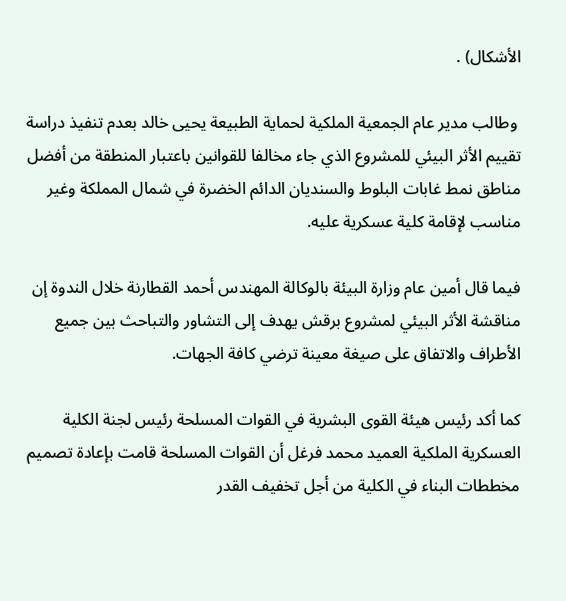الأشكال) .

 وطالب مدير عام الجمعية الملكية لحماية الطبيعة يحيى خالد بعدم تنفيذ دراسة تقييم الأثر البيئي للمشروع الذي جاء مخالفا للقوانين باعتبار المنطقة من أفضل مناطق نمط غابات البلوط والسنديان الدائم الخضرة في شمال المملكة وغير مناسب لإقامة كلية عسكرية عليه.

فيما قال أمين عام وزارة البيئة بالوكالة المهندس أحمد القطارنة خلال الندوة إن مناقشة الأثر البيئي لمشروع برقش يهدف إلى التشاور والتباحث بين جميع الأطراف والاتفاق على صيغة معينة ترضي كافة الجهات.

كما أكد رئيس هيئة القوى البشرية في القوات المسلحة رئيس لجنة الكلية العسكرية الملكية العميد محمد فرغل أن القوات المسلحة قامت بإعادة تصميم مخططات البناء في الكلية من أجل تخفيف القدر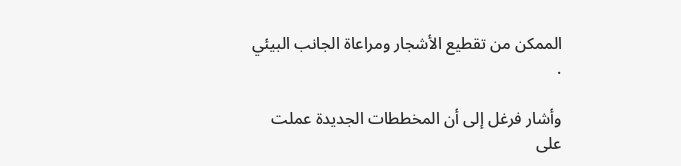الممكن من تقطيع الأشجار ومراعاة الجانب البيئي .

وأشار فرغل إلى أن المخططات الجديدة عملت على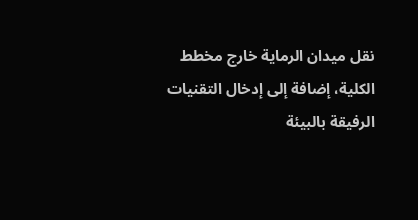نقل ميدان الرماية خارج مخطط الكلية، إضافة إلى إدخال التقنيات الرفيقة بالبيئة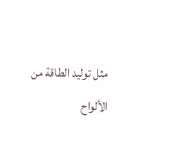مثل توليد الطاقة من الألواح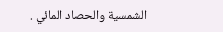الشمسية والحصاد المائي .